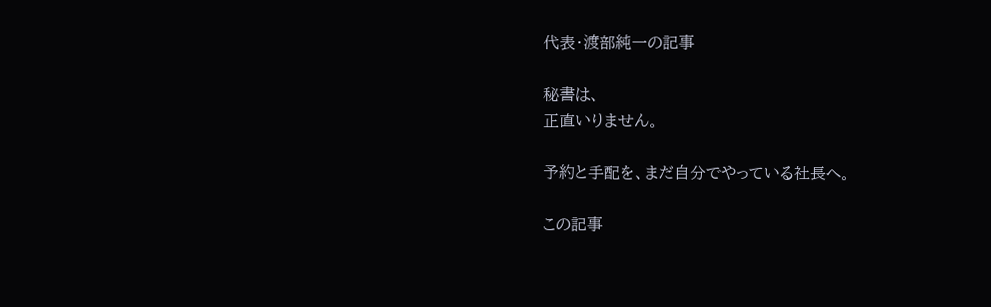代表・渡部純一の記事

秘書は、
正直いりません。

予約と手配を、まだ自分でやっている社長へ。

この記事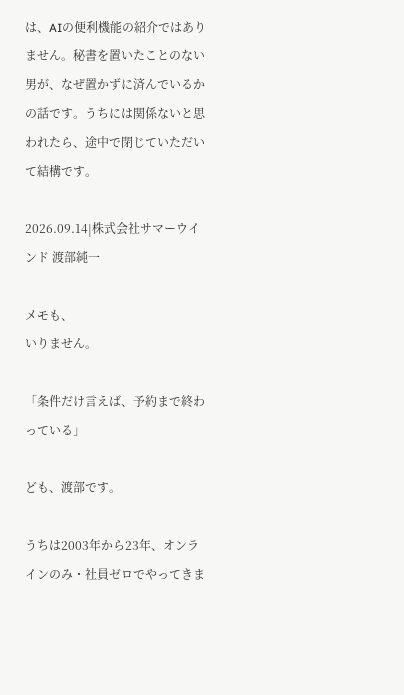は、AIの便利機能の紹介ではありません。秘書を置いたことのない男が、なぜ置かずに済んでいるかの話です。うちには関係ないと思われたら、途中で閉じていただいて結構です。

2026.09.14|株式会社サマーウインド 渡部純一

メモも、
いりません。

「条件だけ言えば、予約まで終わっている」

ども、渡部です。

うちは2003年から23年、オンラインのみ・社員ゼロでやってきま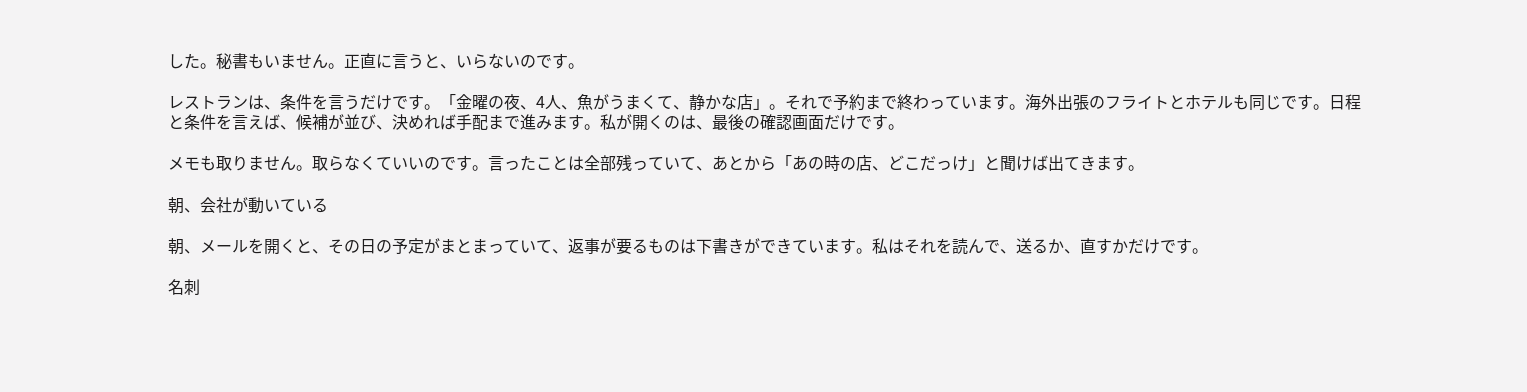した。秘書もいません。正直に言うと、いらないのです。

レストランは、条件を言うだけです。「金曜の夜、4人、魚がうまくて、静かな店」。それで予約まで終わっています。海外出張のフライトとホテルも同じです。日程と条件を言えば、候補が並び、決めれば手配まで進みます。私が開くのは、最後の確認画面だけです。

メモも取りません。取らなくていいのです。言ったことは全部残っていて、あとから「あの時の店、どこだっけ」と聞けば出てきます。

朝、会社が動いている

朝、メールを開くと、その日の予定がまとまっていて、返事が要るものは下書きができています。私はそれを読んで、送るか、直すかだけです。

名刺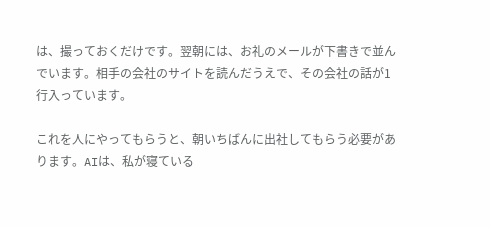は、撮っておくだけです。翌朝には、お礼のメールが下書きで並んでいます。相手の会社のサイトを読んだうえで、その会社の話が1行入っています。

これを人にやってもらうと、朝いちばんに出社してもらう必要があります。AIは、私が寝ている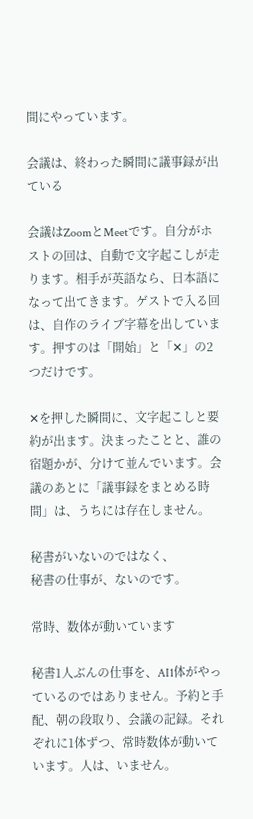間にやっています。

会議は、終わった瞬間に議事録が出ている

会議はZoomとMeetです。自分がホストの回は、自動で文字起こしが走ります。相手が英語なら、日本語になって出てきます。ゲストで入る回は、自作のライブ字幕を出しています。押すのは「開始」と「✕」の2つだけです。

✕を押した瞬間に、文字起こしと要約が出ます。決まったことと、誰の宿題かが、分けて並んでいます。会議のあとに「議事録をまとめる時間」は、うちには存在しません。

秘書がいないのではなく、
秘書の仕事が、ないのです。

常時、数体が動いています

秘書1人ぶんの仕事を、AI1体がやっているのではありません。予約と手配、朝の段取り、会議の記録。それぞれに1体ずつ、常時数体が動いています。人は、いません。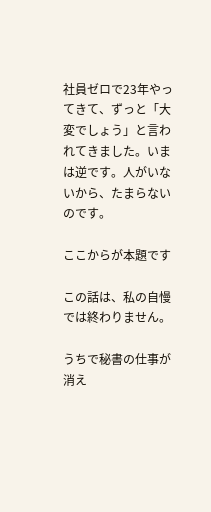社員ゼロで23年やってきて、ずっと「大変でしょう」と言われてきました。いまは逆です。人がいないから、たまらないのです。

ここからが本題です

この話は、私の自慢では終わりません。

うちで秘書の仕事が消え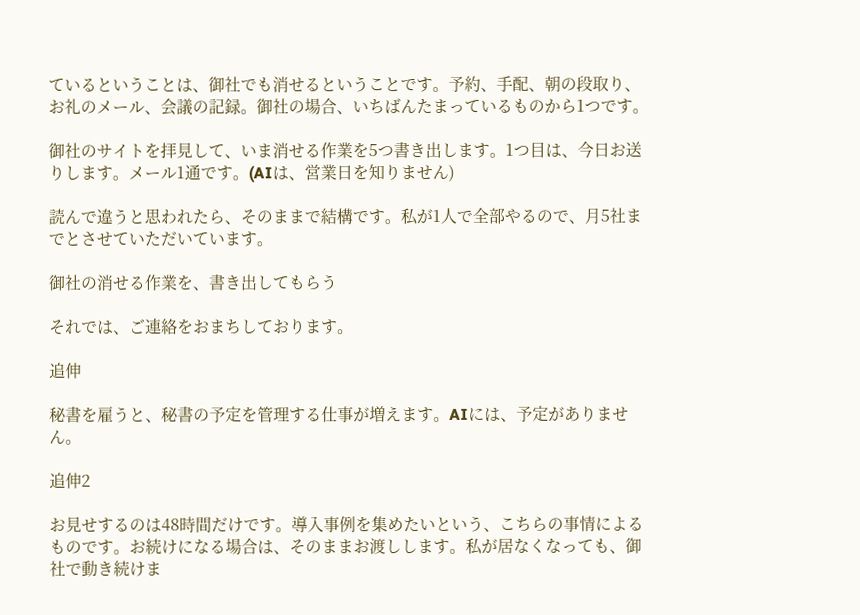ているということは、御社でも消せるということです。予約、手配、朝の段取り、お礼のメール、会議の記録。御社の場合、いちばんたまっているものから1つです。

御社のサイトを拝見して、いま消せる作業を5つ書き出します。1つ目は、今日お送りします。メール1通です。(AIは、営業日を知りません)

読んで違うと思われたら、そのままで結構です。私が1人で全部やるので、月5社までとさせていただいています。

御社の消せる作業を、書き出してもらう

それでは、ご連絡をおまちしております。

追伸

秘書を雇うと、秘書の予定を管理する仕事が増えます。AIには、予定がありません。

追伸2

お見せするのは48時間だけです。導入事例を集めたいという、こちらの事情によるものです。お続けになる場合は、そのままお渡しします。私が居なくなっても、御社で動き続けま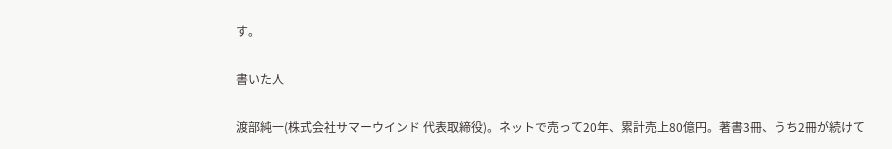す。

書いた人

渡部純一(株式会社サマーウインド 代表取締役)。ネットで売って20年、累計売上80億円。著書3冊、うち2冊が続けて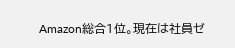Amazon総合1位。現在は社員ゼ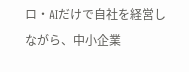ロ・AIだけで自社を経営しながら、中小企業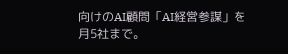向けのAI顧問「AI経営参謀」を月5社まで。